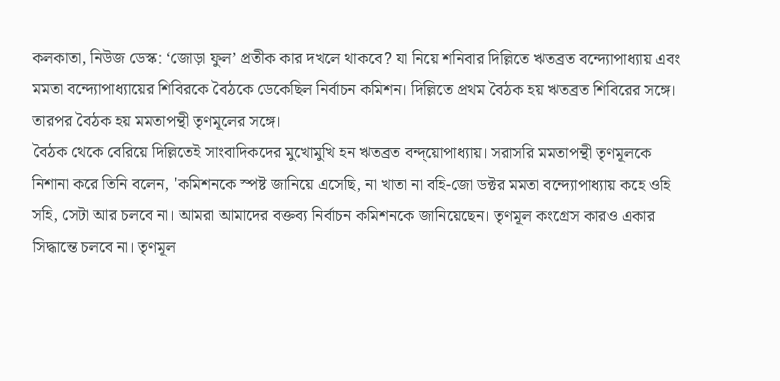কলকাতা, নিউজ ডেস্ক: ‘জোড়া ফুল’ প্রতীক কার দখলে থাকবে? যা নিয়ে শনিবার দিল্লিতে ঋতব্রত বন্দ্যোপাধ্যায় এবং মমতা বন্দ্যোপাধ্যায়ের শিবিরকে বৈঠকে ডেকেছিল নির্বাচন কমিশন। দিল্লিতে প্রথম বৈঠক হয় ঋতব্রত শিবিরের সঙ্গে। তারপর বৈঠক হয় মমতাপন্থী তৃণমূলের সঙ্গে।
বৈঠক থেকে বেরিয়ে দিল্লিতেই সাংবাদিকদের মুখোমুখি হন ঋতব্রত বন্দ্য়োপাধ্যায়। সরাসরি মমতাপন্থী তৃণমূলকে নিশানা করে তিনি বলেন, 'কমিশনকে স্পষ্ট জানিয়ে এসেছি, না খাতা না বহি-জো ডক্টর মমতা বন্দ্যোপাধ্যায় কহে ওহি সহি, সেটা আর চলবে না। আমরা আমাদের বক্তব্য নির্বাচন কমিশনকে জানিয়েছেন। তৃণমূল কংগ্রেস কারও একার সিদ্ধান্তে চলবে না। তৃণমূল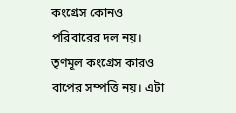কংগ্রেস কোনও পরিবারের দল নয়। তৃণমূল কংগ্রেস কারও বাপের সম্পত্তি নয়। এটা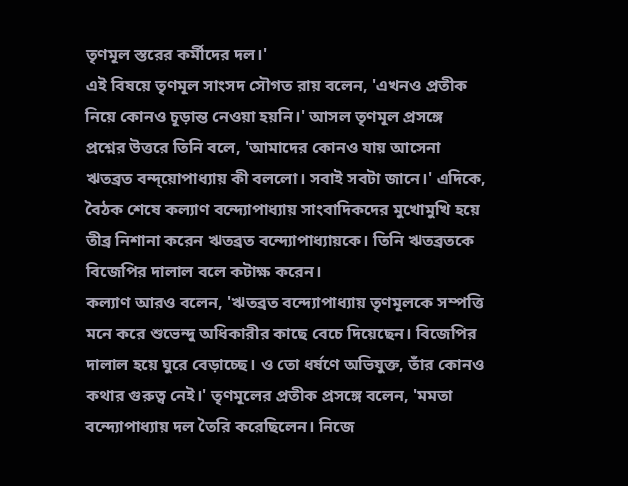তৃণমূল স্তরের কর্মীদের দল।'
এই বিষয়ে তৃণমূল সাংসদ সৌগত রায় বলেন, 'এখনও প্রতীক নিয়ে কোনও চূড়ান্ত নেওয়া হয়নি।' আসল তৃণমূল প্রসঙ্গে প্রশ্নের উত্তরে তিনি বলে, 'আমাদের কোনও যায় আসেনা ঋতব্রত বন্দ্য়োপাধ্যায় কী বললো। সবাই সবটা জানে।' এদিকে, বৈঠক শেষে কল্যাণ বন্দ্যোপাধ্যায় সাংবাদিকদের মুখোমুখি হয়ে তীব্র নিশানা করেন ঋতব্রত বন্দ্যোপাধ্যায়কে। তিনি ঋতব্রতকে বিজেপির দালাল বলে কটাক্ষ করেন।
কল্যাণ আরও বলেন, 'ঋতব্রত বন্দ্যোপাধ্যায় তৃণমূলকে সম্পত্তি মনে করে শুভেন্দু অধিকারীর কাছে বেচে দিয়েছেন। বিজেপির দালাল হয়ে ঘুরে বেড়াচ্ছে। ও তো ধর্ষণে অভিযুক্ত, তাঁর কোনও কথার গুরুত্ব নেই।' তৃণমূলের প্রতীক প্রসঙ্গে বলেন, 'মমতা বন্দ্যোপাধ্যায় দল তৈরি করেছিলেন। নিজে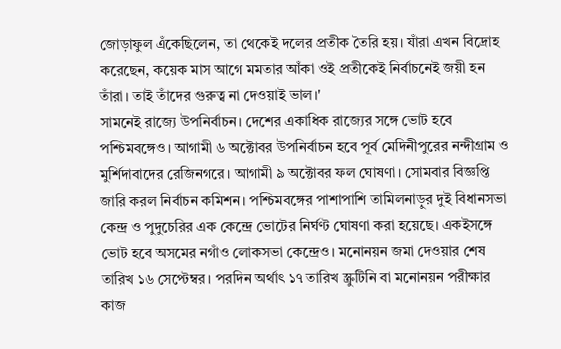জোড়াফুল এঁকেছিলেন, তা থেকেই দলের প্রতীক তৈরি হয়। যাঁরা এখন বিদ্রোহ করেছেন, কয়েক মাস আগে মমতার আঁকা ওই প্রতীকেই নির্বাচনেই জয়ী হন তাঁরা। তাই তাঁদের গুরুত্ব না দেওয়াই ভাল।'
সামনেই রাজ্যে উপনির্বাচন। দেশের একাধিক রাজ্যের সঙ্গে ভোট হবে পশ্চিমবঙ্গেও। আগামী ৬ অক্টোবর উপনির্বাচন হবে পূর্ব মেদিনীপুরের নন্দীগ্রাম ও মুর্শিদাবাদের রেজিনগরে। আগামী ৯ অক্টোবর ফল ঘোষণা। সোমবার বিজ্ঞপ্তি জারি করল নির্বাচন কমিশন। পশ্চিমবঙ্গের পাশাপাশি তামিলনাড়ুর দুই বিধানসভা কেন্দ্র ও পুদুচেরির এক কেন্দ্রে ভোটের নির্ঘণ্ট ঘোষণা করা হয়েছে। একইসঙ্গে ভোট হবে অসমের নগাঁও লোকসভা কেন্দ্রেও। মনোনয়ন জমা দেওয়ার শেষ তারিখ ১৬ সেপ্টেম্বর। পরদিন অর্থাৎ ১৭ তারিখ স্ক্রুটিনি বা মনোনয়ন পরীক্ষার কাজ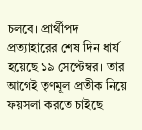চলবে। প্রার্থীপদ প্রত্যাহারের শেষ দিন ধার্য হয়েছে ১৯ সেপ্টেম্বর। তার আগেই তৃণমূল প্রতীক নিয়ে ফয়সলা করতে চাইছে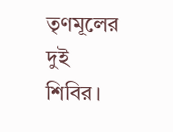তৃণমূলের দুই শিবির।